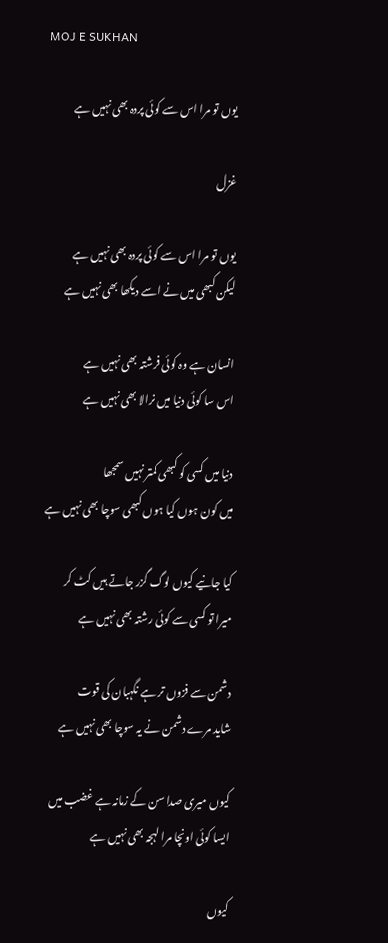MOJ E SUKHAN

یوں تو مرا اس سے کوئی پردہ بھی نہیں ہے

غزل

یوں تو مرا اس سے کوئی پردہ بھی نہیں ہے
لیکن کبھی میں نے اسے دیکھا بھی نہیں ہے

انسان ہے وہ کوئی فرشتہ بھی نہیں ہے
اس سا کوئی دنیا میں نرالا بھی نہیں ہے

دنیا میں کسی کو کبھی کمتر نہیں سمجھا
میں کون ہوں کیا ہوں کبھی سوچا بھی نہیں ہے

کیا جانیے کیوں لوگ گزر جاتے ہیں کٹ کر
میرا تو کسی سے کوئی رشتہ بھی نہیں ہے

دشمن سے فزوں تر ہے نگہبان کی قوت
شاید مرے دشمن نے یہ سوچا بھی نہیں ہے

کیوں میری صدا سن کے زمانہ ہے غضب میں
ایسا کوئی اونچا مرا لہجہ بھی نہیں ہے

کیوں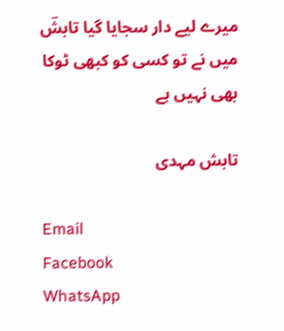میرے لیے دار سجایا گیا تابشؔ
میں نے تو کسی کو کبھی ٹوکا بھی نہیں ہے

تابش مہدی

Email
Facebook
WhatsApp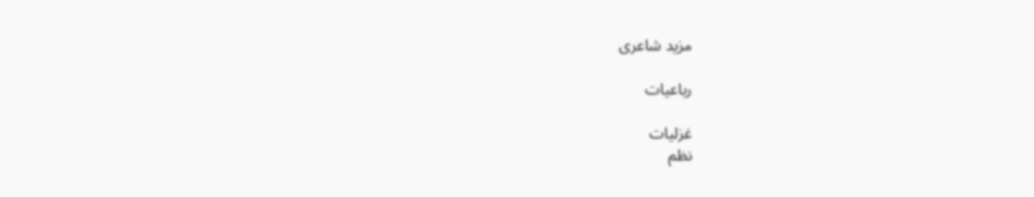مزید شاعری

رباعیات

غزلیات
نظم